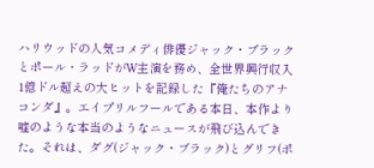ハリウッドの人気コメディ俳優ジャック・ブラックとポール・ラッドがW主演を務め、全世界興行収入1億ドル超えの大ヒットを記録した『俺たちのアナコンダ』。エイプリルフールである本日、本作より嘘のような本当のようなニュースが飛び込んできた。それは、ダグ(ジャック・ブラック)とグリフ(ポ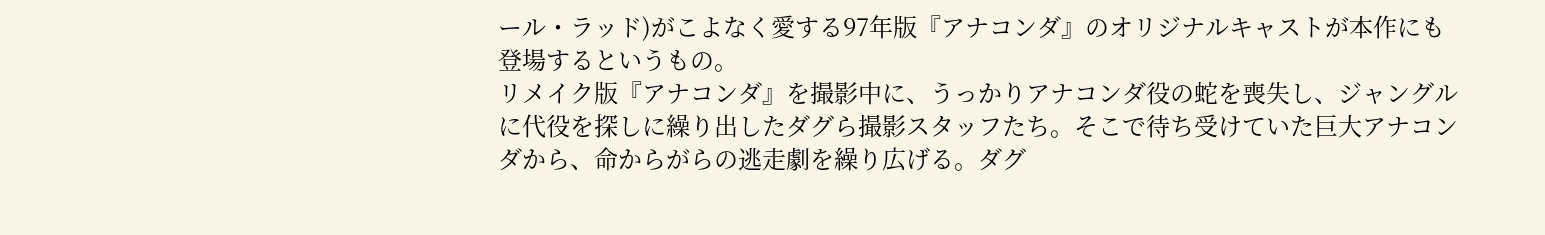ール・ラッド)がこよなく愛する97年版『アナコンダ』のオリジナルキャストが本作にも登場するというもの。
リメイク版『アナコンダ』を撮影中に、うっかりアナコンダ役の蛇を喪失し、ジャングルに代役を探しに繰り出したダグら撮影スタッフたち。そこで待ち受けていた巨⼤アナコンダから、命からがらの逃⾛劇を繰り広げる。ダグ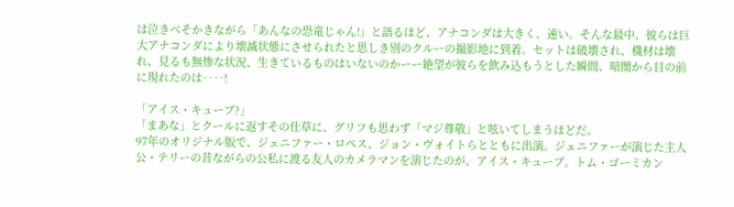は泣きべそかきながら「あんなの恐⻯じゃん!」と語るほど、アナコンダは大きく、速い。そんな最中、彼らは巨⼤アナコンダにより壊滅状態にさせられたと思しき別のクルーの撮影地に到着。セットは破壊され、機材は壊れ、⾒るも無惨な状況、⽣きているものはいないのかーー絶望が彼らを飲み込もうとした瞬間、暗闇から⽬の前に現れたのは‥‥!

「アイス・キューブ?」
「まあな」とクールに返すその仕草に、グリフも思わず「マジ尊敬」と呟いてしまうほどだ。
97年のオリジナル版で、ジェニファー・ロペス、ジョン・ヴォイトらとともに出演。ジェニファーが演じた主⼈公・テリーの昔ながらの公私に渡る友⼈のカメラマンを演じたのが、アイス・キューブ。トム・ゴーミカン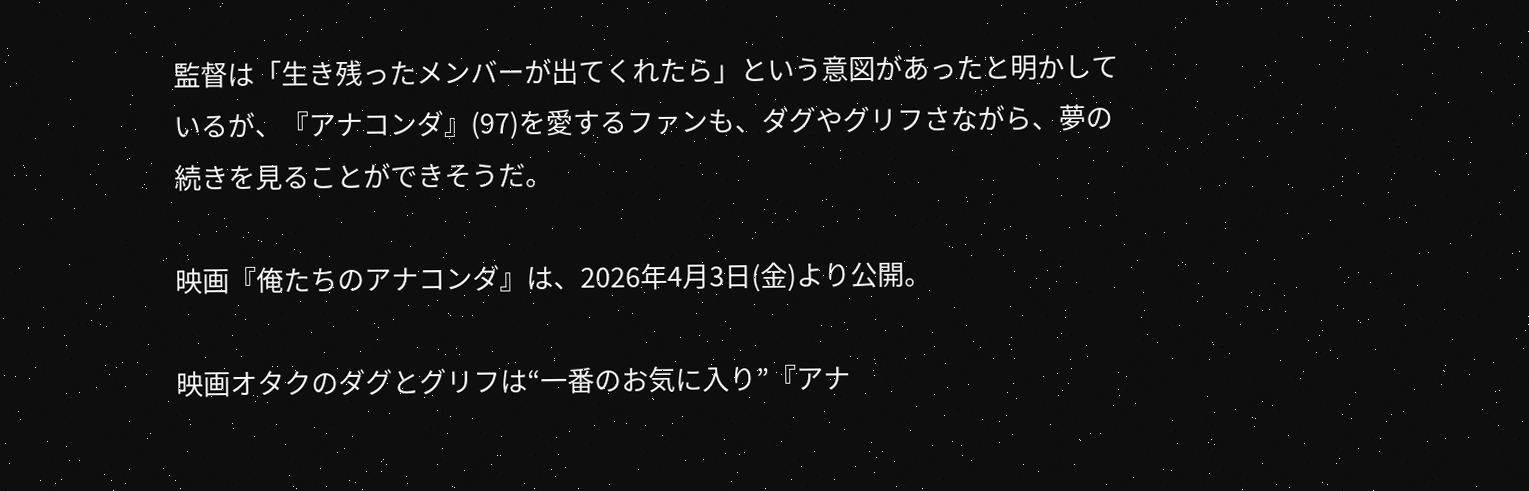監督は「⽣き残ったメンバーが出てくれたら」という意図があったと明かしているが、『アナコンダ』(97)を愛するファンも、ダグやグリフさながら、夢の続きを⾒ることができそうだ。

映画『俺たちのアナコンダ』は、2026年4月3日(金)より公開。

映画オタクのダグとグリフは“一番のお気に入り”『アナ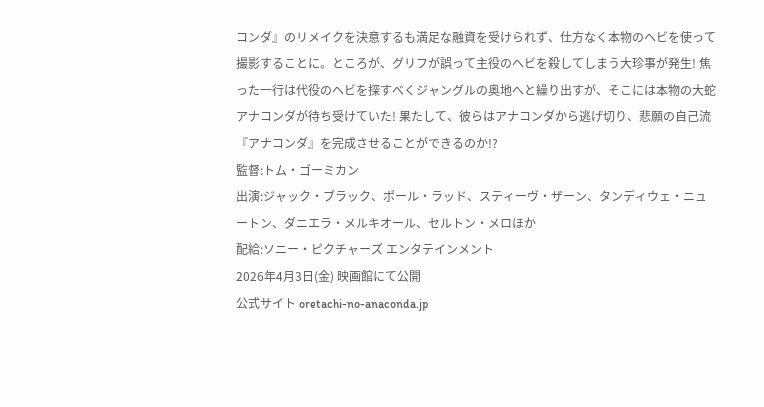コンダ』のリメイクを決意するも満足な融資を受けられず、仕方なく本物のヘビを使って撮影することに。ところが、グリフが誤って主役のヘビを殺してしまう大珍事が発生! 焦った一行は代役のヘビを探すべくジャングルの奥地へと繰り出すが、そこには本物の大蛇アナコンダが待ち受けていた! 果たして、彼らはアナコンダから逃げ切り、悲願の自己流『アナコンダ』を完成させることができるのか!?
監督:トム・ゴーミカン
出演:ジャック・ブラック、ポール・ラッド、スティーヴ・ザーン、タンディウェ・ニュートン、ダニエラ・メルキオール、セルトン・メロほか
配給:ソニー・ピクチャーズ エンタテインメント
2026年4月3日(金) 映画館にて公開
公式サイト oretachi-no-anaconda.jp